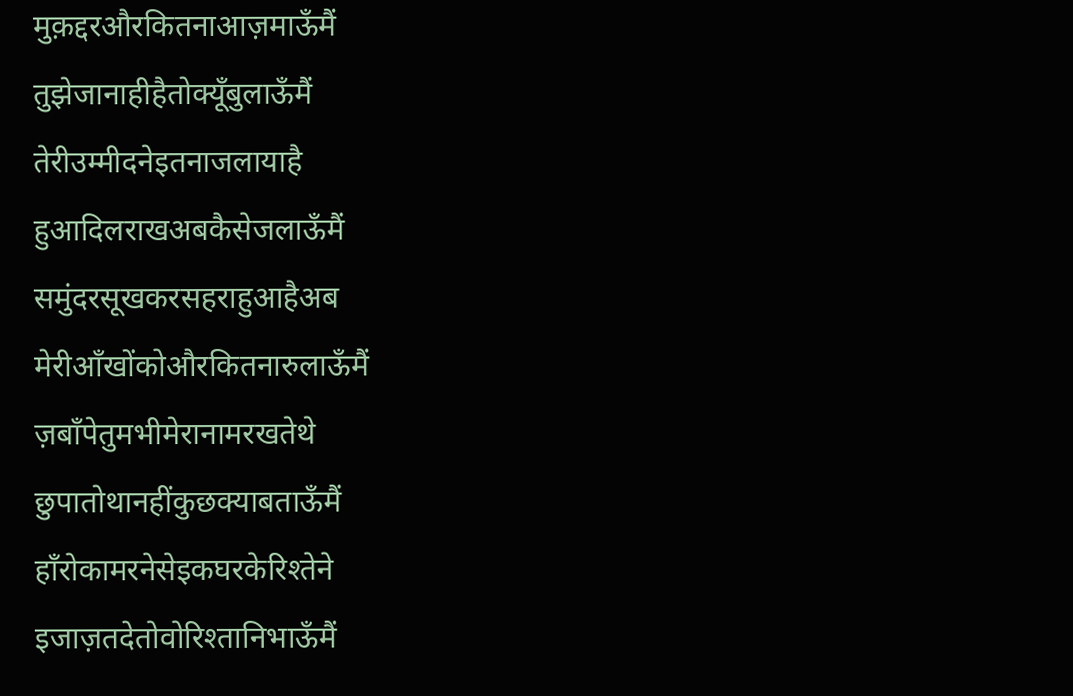मुक़द्दरऔरकितनाआज़माऊँमैं
तुझेजानाहीहैतोक्यूँबुलाऊँमैं
तेरीउम्मीदनेइतनाजलायाहै
हुआदिलराखअबकैसेजलाऊँमैं
समुंदरसूखकरसहराहुआहैअब
मेरीआँखोंकोऔरकितनारुलाऊँमैं
ज़बाँपेतुमभीमेरानामरखतेथे
छुपातोथानहींकुछक्याबताऊँमैं
हाँरोकामरनेसेइकघरकेरिश्तेने
इजाज़तदेतोवोरिश्तानिभाऊँमैं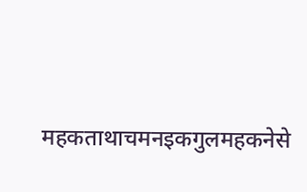महकताथाचमनइकगुलमहकनेसे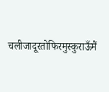चलीजादूरतोफिरमुस्कुराऊँमैं